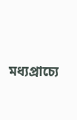মধ্যপ্রাচ্যে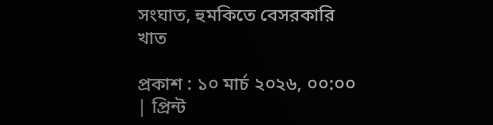সংঘাত, হুমকিতে বেসরকারি খাত

প্রকাশ : ১০ মার্চ ২০২৬, ০০:০০ | প্রিন্ট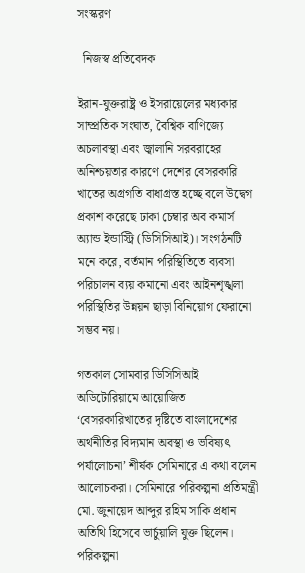সংস্করণ

  নিজস্ব প্রতিবেদক

ইরান-যুক্তরাষ্ট্র ও ইসরায়েলের মধ্যকার সাম্প্রতিক সংঘাত, বৈশ্বিক বাণিজ্যে অচলাবস্থা এবং জ্বালানি সরবরাহের অনিশ্চয়তার কারণে দেশের বেসরকারি খাতের অগ্রগতি বাধাগ্রস্ত হচ্ছে বলে উদ্বেগ প্রকাশ করেছে ঢাকা চেম্বার অব কমার্স অ্যান্ড ইন্ডাস্ট্রি (ডিসিসিআই)। সংগঠনটি মনে করে, বর্তমান পরিস্থিতিতে ব্যবসা পরিচালন ব্যয় কমানো এবং আইনশৃঙ্খলা পরিস্থিতির উন্নয়ন ছাড়া বিনিয়োগ ফেরানো সম্ভব নয়।

গতকাল সোমবার ডিসিসিআই অডিটোরিয়ামে আয়োজিত ‘বেসরকারিখাতের দৃষ্টিতে বাংলাদেশের অর্থনীতির বিদ্যমান অবস্থা ও ভবিষ্যৎ পর্যালোচনা’ শীর্ষক সেমিনারে এ কথা বলেন আলোচকরা। সেমিনারে পরিকল্পনা প্রতিমন্ত্রী মো. জুনায়েদ আব্দুর রহিম সাকি প্রধান অতিথি হিসেবে ভার্চুয়ালি যুক্ত ছিলেন। পরিকল্পনা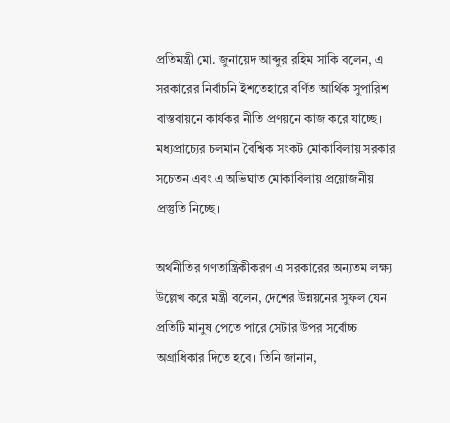প্রতিমন্ত্রী মো. জুনায়েদ আব্দুর রহিম সাকি বলেন, এ সরকারের নির্বাচনি ইশতেহারে বর্ণিত আর্থিক সুপারিশ বাস্তবায়নে কার্যকর নীতি প্রণয়নে কাজ করে যাচ্ছে। মধ্যপ্রাচ্যের চলমান বৈশ্বিক সংকট মোকাবিলায় সরকার সচেতন এবং এ অভিঘাত মোকাবিলায় প্রয়োজনীয় প্রস্তুতি নিচ্ছে।

অর্থনীতির গণতান্ত্রিকীকরণ এ সরকারের অন্যতম লক্ষ্য উল্লেখ করে মন্ত্রী বলেন, দেশের উন্নয়নের সুফল যেন প্রতিটি মানুষ পেতে পারে সেটার উপর সর্বোচ্চ অগ্রাধিকার দিতে হবে। তিনি জানান,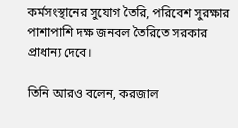কর্মসংস্থানের সুযোগ তৈরি, পরিবেশ সুরক্ষার পাশাপাশি দক্ষ জনবল তৈরিতে সরকার প্রাধান্য দেবে।

তিনি আরও বলেন, করজাল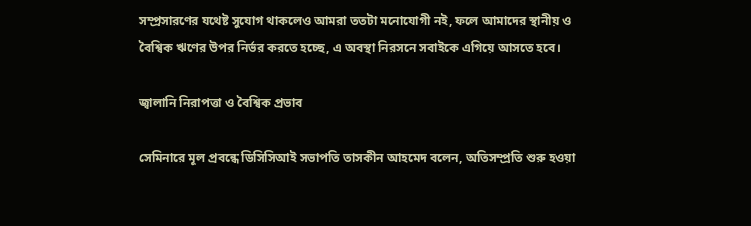সম্প্রসারণের যথেষ্ট সুযোগ থাকলেও আমরা ততটা মনোযোগী নই, ফলে আমাদের স্থানীয় ও বৈশ্বিক ঋণের উপর নির্ভর করতে হচ্ছে, এ অবস্থা নিরসনে সবাইকে এগিয়ে আসতে হবে।

জ্বালানি নিরাপত্তা ও বৈশ্বিক প্রভাব

সেমিনারে মূল প্রবন্ধে ডিসিসিআই সভাপতি তাসকীন আহমেদ বলেন, অতিসম্প্রতি শুরু হওয়া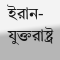ইরান-যুক্তরাষ্ট্র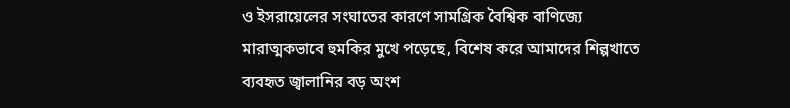ও ইসরায়েলের সংঘাতের কারণে সামগ্রিক বৈশ্বিক বাণিজ্যে মারাত্মকভাবে হুমকির মুখে পড়েছে, বিশেষ করে আমাদের শিল্পখাতে ব্যবহৃত জ্বালানির বড় অংশ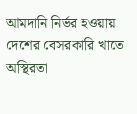আমদানি নির্ভর হওয়ায় দেশের বেসরকারি খাতে অস্থিরতা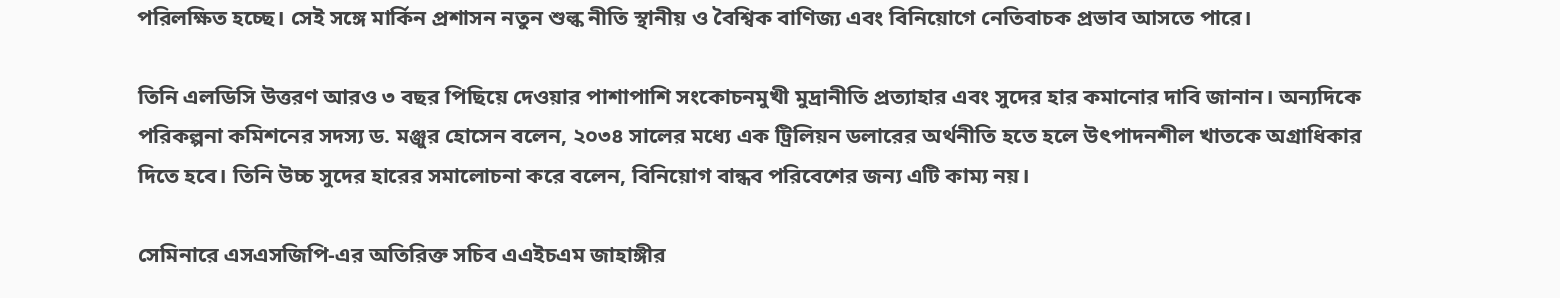পরিলক্ষিত হচ্ছে। সেই সঙ্গে মার্কিন প্রশাসন নতুন শুল্ক নীতি স্থানীয় ও বৈশ্বিক বাণিজ্য এবং বিনিয়োগে নেতিবাচক প্রভাব আসতে পারে।

তিনি এলডিসি উত্তরণ আরও ৩ বছর পিছিয়ে দেওয়ার পাশাপাশি সংকোচনমুখী মুদ্রানীতি প্রত্যাহার এবং সুদের হার কমানোর দাবি জানান। অন্যদিকে পরিকল্পনা কমিশনের সদস্য ড. মঞ্জুর হোসেন বলেন, ২০৩৪ সালের মধ্যে এক ট্রিলিয়ন ডলারের অর্থনীতি হতে হলে উৎপাদনশীল খাতকে অগ্রাধিকার দিতে হবে। তিনি উচ্চ সুদের হারের সমালোচনা করে বলেন, বিনিয়োগ বান্ধব পরিবেশের জন্য এটি কাম্য নয়।

সেমিনারে এসএসজিপি-এর অতিরিক্ত সচিব এএইচএম জাহাঙ্গীর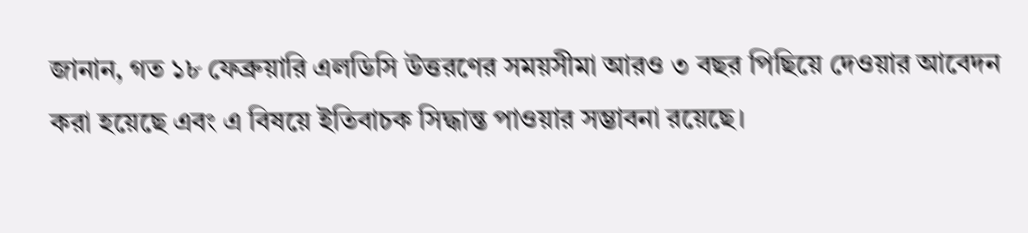জানান, গত ১৮ ফেব্রুয়ারি এলডিসি উত্তরণের সময়সীমা আরও ৩ বছর পিছিয়ে দেওয়ার আবেদন করা হয়েছে এবং এ বিষয়ে ইতিবাচক সিদ্ধান্ত পাওয়ার সম্ভাবনা রয়েছে।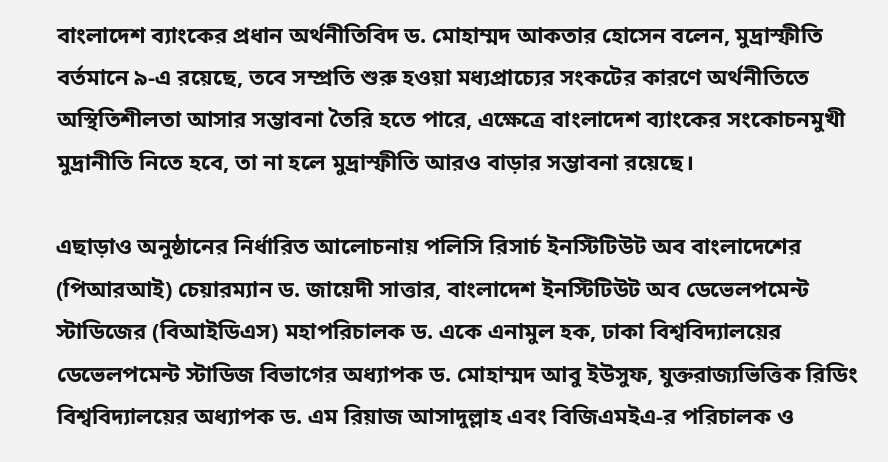বাংলাদেশ ব্যাংকের প্রধান অর্থনীতিবিদ ড. মোহাম্মদ আকতার হোসেন বলেন, মুদ্রাস্ফীতি বর্তমানে ৯-এ রয়েছে, তবে সম্প্রতি শুরু হওয়া মধ্যপ্রাচ্যের সংকটের কারণে অর্থনীতিতে অস্থিতিশীলতা আসার সম্ভাবনা তৈরি হতে পারে, এক্ষেত্রে বাংলাদেশ ব্যাংকের সংকোচনমুখী মুদ্রানীতি নিতে হবে, তা না হলে মুদ্রাস্ফীতি আরও বাড়ার সম্ভাবনা রয়েছে।

এছাড়াও অনুষ্ঠানের নির্ধারিত আলোচনায় পলিসি রিসার্চ ইনস্টিটিউট অব বাংলাদেশের (পিআরআই) চেয়ারম্যান ড. জায়েদী সাত্তার, বাংলাদেশ ইনস্টিটিউট অব ডেভেলপমেন্ট স্টাডিজের (বিআইডিএস) মহাপরিচালক ড. একে এনামুল হক, ঢাকা বিশ্ববিদ্যালয়ের ডেভেলপমেন্ট স্টাডিজ বিভাগের অধ্যাপক ড. মোহাম্মদ আবু ইউসুফ, যুক্তরাজ্যভিত্তিক রিডিং বিশ্ববিদ্যালয়ের অধ্যাপক ড. এম রিয়াজ আসাদুল্লাহ এবং বিজিএমইএ-র পরিচালক ও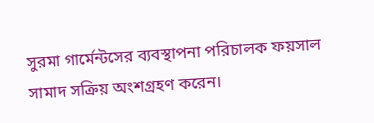সুরমা গার্মেন্টসের ব্যবস্থাপনা পরিচালক ফয়সাল সামাদ সক্রিয় অংশগ্রহণ করেন।